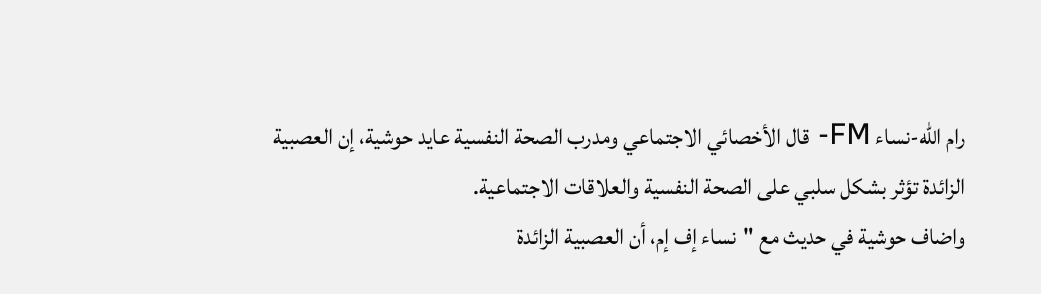رام الله-نساء FM- قال الأخصائي الاجتماعي ومدرب الصحة النفسية عايد حوشية، إن العصبية الزائدة تؤثر بشكل سلبي على الصحة النفسية والعلاقات الاجتماعية.
واضاف حوشية في حديث مع "نساء إف إم، أن العصبية الزائدة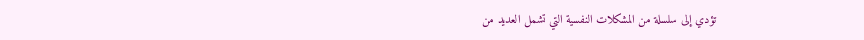تؤدي إلى سلسلة من المشكلات النفسية التي تشمل العديد من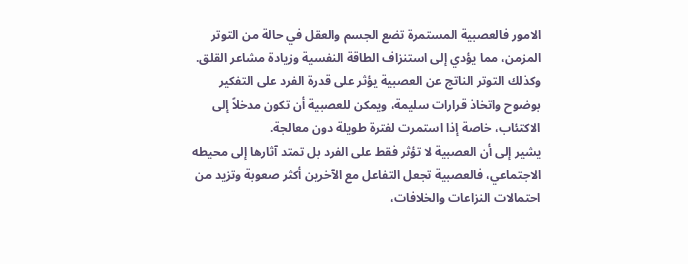الامور فالعصبية المستمرة تضع الجسم والعقل في حالة من التوتر المزمن، مما يؤدي إلى استنزاف الطاقة النفسية وزيادة مشاعر القلق. وكذلك التوتر الناتج عن العصبية يؤثر على قدرة الفرد على التفكير بوضوح واتخاذ قرارات سليمة، ويمكن للعصبية أن تكون مدخلاً إلى الاكتئاب، خاصة إذا استمرت لفترة طويلة دون معالجة.
يشير إلى أن العصبية لا تؤثر فقط على الفرد بل تمتد آثارها إلى محيطه الاجتماعي، فالعصبية تجعل التفاعل مع الآخرين أكثر صعوبة وتزيد من احتمالات النزاعات والخلافات،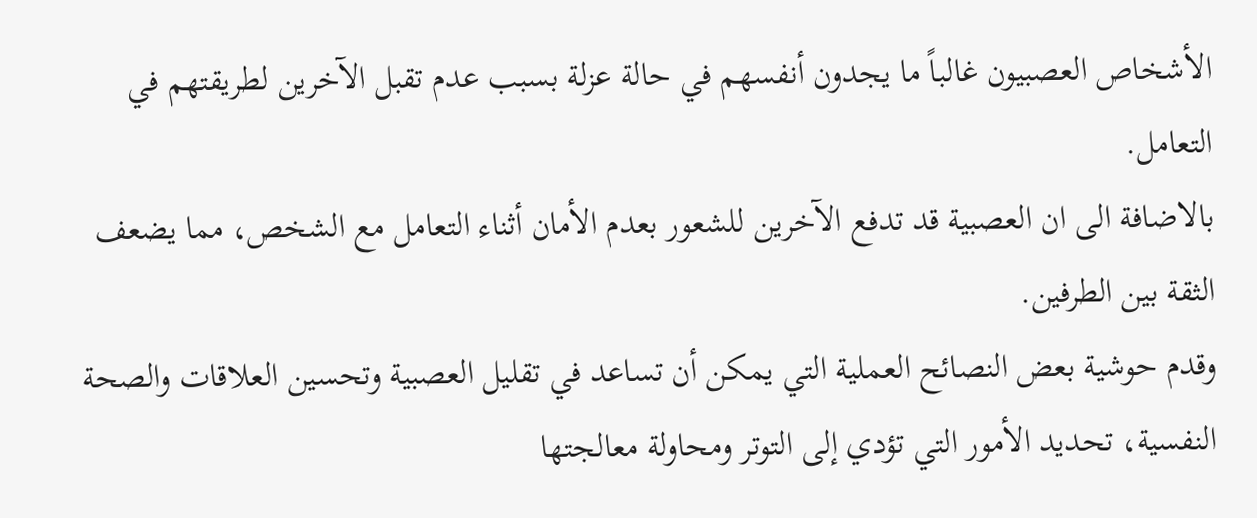الأشخاص العصبيون غالباً ما يجدون أنفسهم في حالة عزلة بسبب عدم تقبل الآخرين لطريقتهم في التعامل.
بالاضافة الى ان العصبية قد تدفع الآخرين للشعور بعدم الأمان أثناء التعامل مع الشخص، مما يضعف الثقة بين الطرفين.
وقدم حوشية بعض النصائح العملية التي يمكن أن تساعد في تقليل العصبية وتحسين العلاقات والصحة النفسية، تحديد الأمور التي تؤدي إلى التوتر ومحاولة معالجتها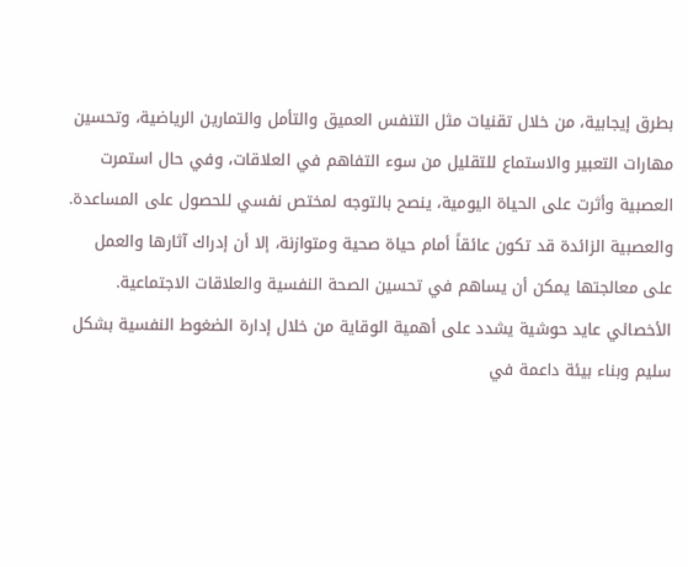بطرق إيجابية، من خلال تقنيات مثل التنفس العميق والتأمل والتمارين الرياضية، وتحسين مهارات التعبير والاستماع للتقليل من سوء التفاهم في العلاقات، وفي حال استمرت العصبية وأثرت على الحياة اليومية، ينصح بالتوجه لمختص نفسي للحصول على المساعدة.
والعصبية الزائدة قد تكون عائقاً أمام حياة صحية ومتوازنة، إلا أن إدراك آثارها والعمل على معالجتها يمكن أن يساهم في تحسين الصحة النفسية والعلاقات الاجتماعية. الأخصائي عايد حوشية يشدد على أهمية الوقاية من خلال إدارة الضغوط النفسية بشكل سليم وبناء بيئة داعمة في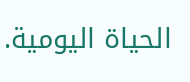الحياة اليومية.